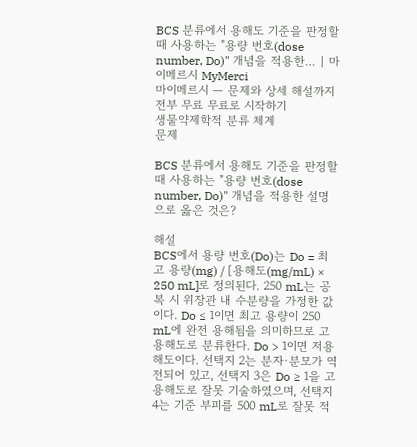BCS 분류에서 용해도 기준을 판정할 때 사용하는 "용량 번호(dose number, Do)" 개념을 적용한… | 마이메르시 MyMerci
마이메르시 — 문제와 상세 해설까지 전부 무료 무료로 시작하기
생물약제학적 분류 체계
문제

BCS 분류에서 용해도 기준을 판정할 때 사용하는 "용량 번호(dose number, Do)" 개념을 적용한 설명으로 옳은 것은?

해설
BCS에서 용량 번호(Do)는 Do = 최고 용량(mg) / [용해도(mg/mL) × 250 mL]로 정의된다. 250 mL는 공복 시 위장관 내 수분량을 가정한 값이다. Do ≤ 1이면 최고 용량이 250 mL에 완전 용해됨을 의미하므로 고용해도로 분류한다. Do > 1이면 저용해도이다. 선택지 2는 분자·분모가 역전되어 있고, 선택지 3은 Do ≥ 1을 고용해도로 잘못 기술하였으며, 선택지 4는 기준 부피를 500 mL로 잘못 적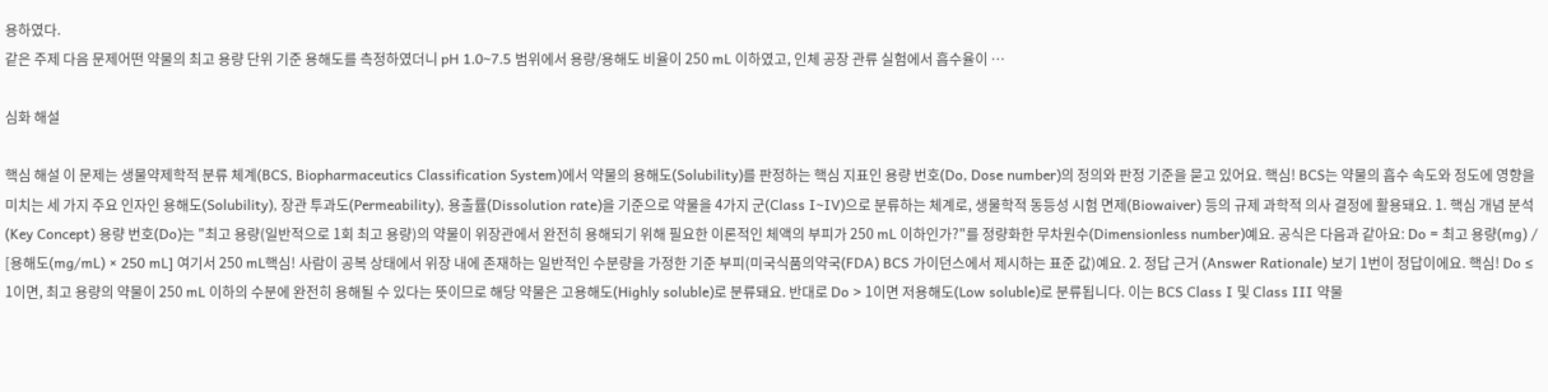용하였다.
같은 주제 다음 문제어떤 약물의 최고 용량 단위 기준 용해도를 측정하였더니 pH 1.0~7.5 범위에서 용량/용해도 비율이 250 mL 이하였고, 인체 공장 관류 실험에서 흡수율이 …

심화 해설

핵심 해설 이 문제는 생물약제학적 분류 체계(BCS, Biopharmaceutics Classification System)에서 약물의 용해도(Solubility)를 판정하는 핵심 지표인 용량 번호(Do, Dose number)의 정의와 판정 기준을 묻고 있어요. 핵심! BCS는 약물의 흡수 속도와 정도에 영향을 미치는 세 가지 주요 인자인 용해도(Solubility), 장관 투과도(Permeability), 용출률(Dissolution rate)을 기준으로 약물을 4가지 군(Class I~IV)으로 분류하는 체계로, 생물학적 동등성 시험 면제(Biowaiver) 등의 규제 과학적 의사 결정에 활용돼요. 1. 핵심 개념 분석 (Key Concept) 용량 번호(Do)는 "최고 용량(일반적으로 1회 최고 용량)의 약물이 위장관에서 완전히 용해되기 위해 필요한 이론적인 체액의 부피가 250 mL 이하인가?"를 정량화한 무차원수(Dimensionless number)예요. 공식은 다음과 같아요: Do = 최고 용량(mg) / [용해도(mg/mL) × 250 mL] 여기서 250 mL핵심! 사람이 공복 상태에서 위장 내에 존재하는 일반적인 수분량을 가정한 기준 부피(미국식품의약국(FDA) BCS 가이던스에서 제시하는 표준 값)예요. 2. 정답 근거 (Answer Rationale) 보기 1번이 정답이에요. 핵심! Do ≤ 1이면, 최고 용량의 약물이 250 mL 이하의 수분에 완전히 용해될 수 있다는 뜻이므로 해당 약물은 고용해도(Highly soluble)로 분류돼요. 반대로 Do > 1이면 저용해도(Low soluble)로 분류됩니다. 이는 BCS Class I 및 Class III 약물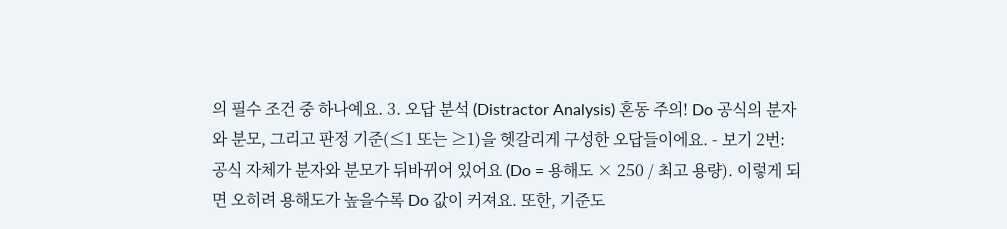의 필수 조건 중 하나예요. 3. 오답 분석 (Distractor Analysis) 혼동 주의! Do 공식의 분자와 분모, 그리고 판정 기준(≤1 또는 ≥1)을 헷갈리게 구성한 오답들이에요. - 보기 2번: 공식 자체가 분자와 분모가 뒤바뀌어 있어요 (Do = 용해도 × 250 / 최고 용량). 이렇게 되면 오히려 용해도가 높을수록 Do 값이 커져요. 또한, 기준도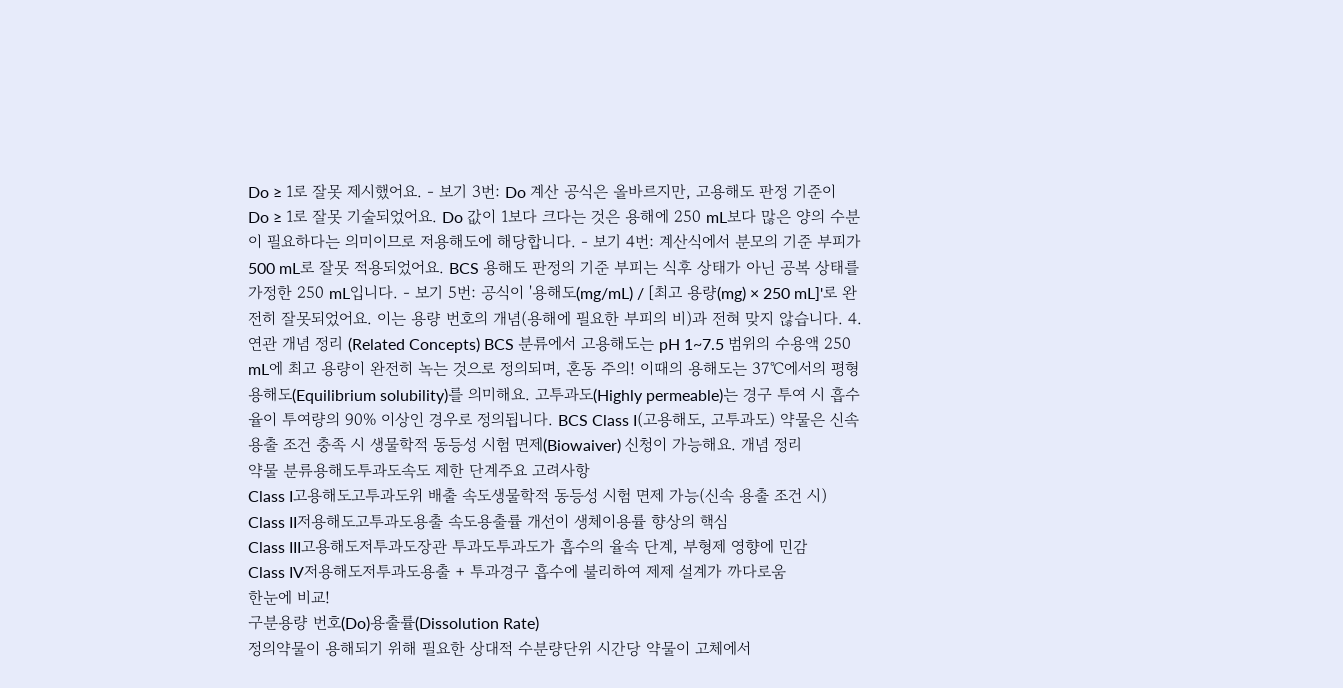Do ≥ 1로 잘못 제시했어요. - 보기 3번: Do 계산 공식은 올바르지만, 고용해도 판정 기준이 Do ≥ 1로 잘못 기술되었어요. Do 값이 1보다 크다는 것은 용해에 250 mL보다 많은 양의 수분이 필요하다는 의미이므로 저용해도에 해당합니다. - 보기 4번: 계산식에서 분모의 기준 부피가 500 mL로 잘못 적용되었어요. BCS 용해도 판정의 기준 부피는 식후 상태가 아닌 공복 상태를 가정한 250 mL입니다. - 보기 5번: 공식이 '용해도(mg/mL) / [최고 용량(mg) × 250 mL]'로 완전히 잘못되었어요. 이는 용량 번호의 개념(용해에 필요한 부피의 비)과 전혀 맞지 않습니다. 4. 연관 개념 정리 (Related Concepts) BCS 분류에서 고용해도는 pH 1~7.5 범위의 수용액 250 mL에 최고 용량이 완전히 녹는 것으로 정의되며, 혼동 주의! 이때의 용해도는 37℃에서의 평형 용해도(Equilibrium solubility)를 의미해요. 고투과도(Highly permeable)는 경구 투여 시 흡수율이 투여량의 90% 이상인 경우로 정의됩니다. BCS Class I(고용해도, 고투과도) 약물은 신속 용출 조건 충족 시 생물학적 동등성 시험 면제(Biowaiver) 신청이 가능해요. 개념 정리
약물 분류용해도투과도속도 제한 단계주요 고려사항
Class I고용해도고투과도위 배출 속도생물학적 동등성 시험 면제 가능(신속 용출 조건 시)
Class II저용해도고투과도용출 속도용출률 개선이 생체이용률 향상의 핵심
Class III고용해도저투과도장관 투과도투과도가 흡수의 율속 단계, 부형제 영향에 민감
Class IV저용해도저투과도용출 + 투과경구 흡수에 불리하여 제제 설계가 까다로움
한눈에 비교!
구분용량 번호(Do)용출률(Dissolution Rate)
정의약물이 용해되기 위해 필요한 상대적 수분량단위 시간당 약물이 고체에서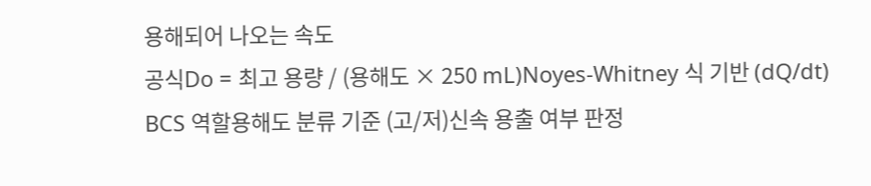용해되어 나오는 속도
공식Do = 최고 용량 / (용해도 × 250 mL)Noyes-Whitney 식 기반 (dQ/dt)
BCS 역할용해도 분류 기준 (고/저)신속 용출 여부 판정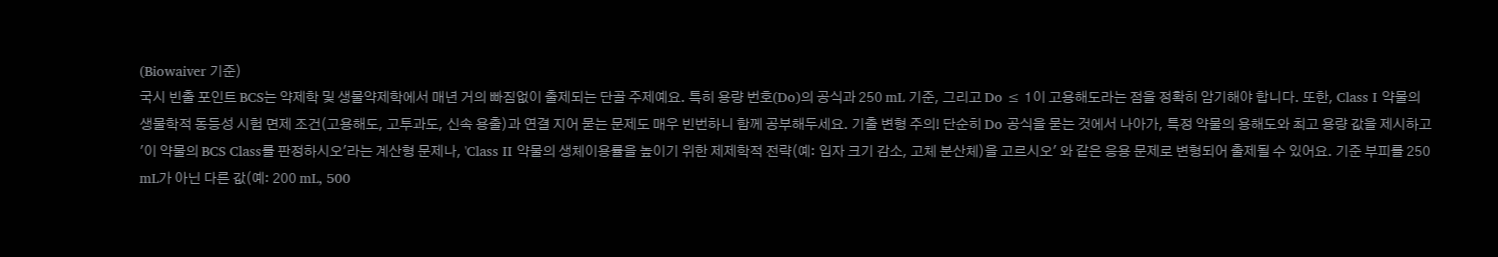(Biowaiver 기준)
국시 빈출 포인트 BCS는 약제학 및 생물약제학에서 매년 거의 빠짐없이 출제되는 단골 주제예요. 특히 용량 번호(Do)의 공식과 250 mL 기준, 그리고 Do ≤ 1이 고용해도라는 점을 정확히 암기해야 합니다. 또한, Class I 약물의 생물학적 동등성 시험 면제 조건(고용해도, 고투과도, 신속 용출)과 연결 지어 묻는 문제도 매우 빈번하니 함께 공부해두세요. 기출 변형 주의! 단순히 Do 공식을 묻는 것에서 나아가, 특정 약물의 용해도와 최고 용량 값을 제시하고 '이 약물의 BCS Class를 판정하시오'라는 계산형 문제나, 'Class II 약물의 생체이용률을 높이기 위한 제제학적 전략(예: 입자 크기 감소, 고체 분산체)을 고르시오' 와 같은 응용 문제로 변형되어 출제될 수 있어요. 기준 부피를 250 mL가 아닌 다른 값(예: 200 mL, 500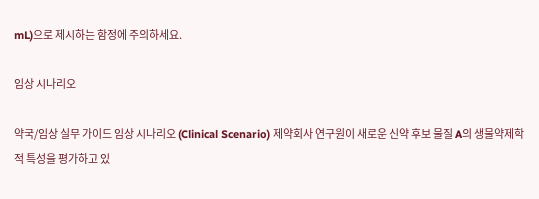mL)으로 제시하는 함정에 주의하세요.

임상 시나리오

약국/임상 실무 가이드 임상 시나리오 (Clinical Scenario) 제약회사 연구원이 새로운 신약 후보 물질 A의 생물약제학적 특성을 평가하고 있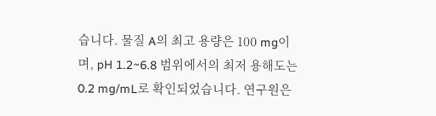습니다. 물질 A의 최고 용량은 100 mg이며, pH 1.2~6.8 범위에서의 최저 용해도는 0.2 mg/mL로 확인되었습니다. 연구원은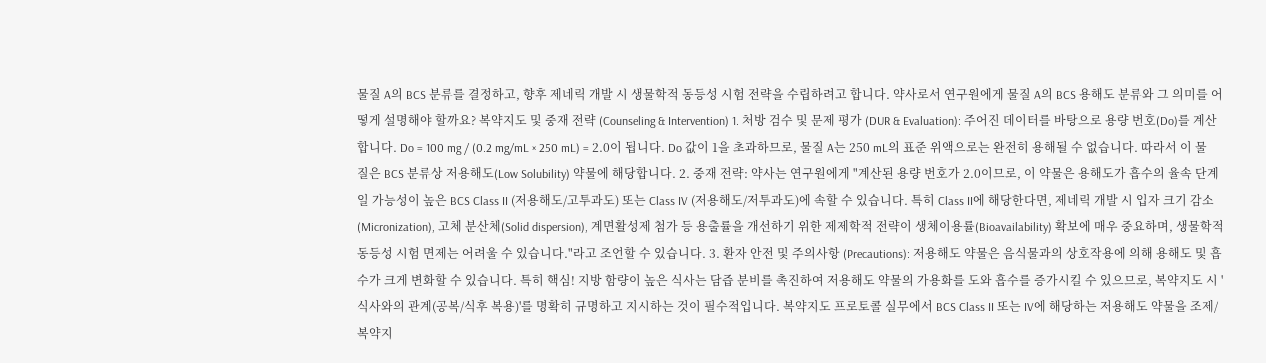물질 A의 BCS 분류를 결정하고, 향후 제네릭 개발 시 생물학적 동등성 시험 전략을 수립하려고 합니다. 약사로서 연구원에게 물질 A의 BCS 용해도 분류와 그 의미를 어떻게 설명해야 할까요? 복약지도 및 중재 전략 (Counseling & Intervention) 1. 처방 검수 및 문제 평가 (DUR & Evaluation): 주어진 데이터를 바탕으로 용량 번호(Do)를 계산합니다. Do = 100 mg / (0.2 mg/mL × 250 mL) = 2.0이 됩니다. Do 값이 1을 초과하므로, 물질 A는 250 mL의 표준 위액으로는 완전히 용해될 수 없습니다. 따라서 이 물질은 BCS 분류상 저용해도(Low Solubility) 약물에 해당합니다. 2. 중재 전략: 약사는 연구원에게 "계산된 용량 번호가 2.0이므로, 이 약물은 용해도가 흡수의 율속 단계일 가능성이 높은 BCS Class II (저용해도/고투과도) 또는 Class IV (저용해도/저투과도)에 속할 수 있습니다. 특히 Class II에 해당한다면, 제네릭 개발 시 입자 크기 감소(Micronization), 고체 분산체(Solid dispersion), 계면활성제 첨가 등 용출률을 개선하기 위한 제제학적 전략이 생체이용률(Bioavailability) 확보에 매우 중요하며, 생물학적 동등성 시험 면제는 어려울 수 있습니다."라고 조언할 수 있습니다. 3. 환자 안전 및 주의사항 (Precautions): 저용해도 약물은 음식물과의 상호작용에 의해 용해도 및 흡수가 크게 변화할 수 있습니다. 특히 핵심! 지방 함량이 높은 식사는 담즙 분비를 촉진하여 저용해도 약물의 가용화를 도와 흡수를 증가시킬 수 있으므로, 복약지도 시 '식사와의 관계(공복/식후 복용)'를 명확히 규명하고 지시하는 것이 필수적입니다. 복약지도 프로토콜 실무에서 BCS Class II 또는 IV에 해당하는 저용해도 약물을 조제/복약지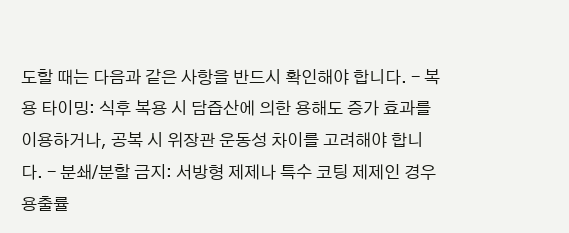도할 때는 다음과 같은 사항을 반드시 확인해야 합니다. - 복용 타이밍: 식후 복용 시 담즙산에 의한 용해도 증가 효과를 이용하거나, 공복 시 위장관 운동성 차이를 고려해야 합니다. - 분쇄/분할 금지: 서방형 제제나 특수 코팅 제제인 경우 용출률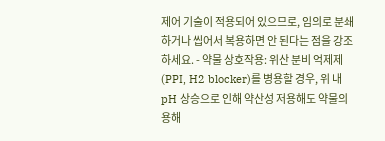제어 기술이 적용되어 있으므로, 임의로 분쇄하거나 씹어서 복용하면 안 된다는 점을 강조하세요. - 약물 상호작용: 위산 분비 억제제(PPI, H2 blocker)를 병용할 경우, 위 내 pH 상승으로 인해 약산성 저용해도 약물의 용해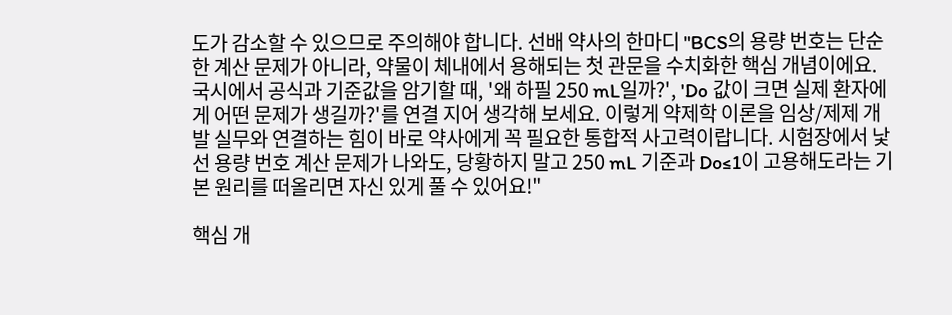도가 감소할 수 있으므로 주의해야 합니다. 선배 약사의 한마디 "BCS의 용량 번호는 단순한 계산 문제가 아니라, 약물이 체내에서 용해되는 첫 관문을 수치화한 핵심 개념이에요. 국시에서 공식과 기준값을 암기할 때, '왜 하필 250 mL일까?', 'Do 값이 크면 실제 환자에게 어떤 문제가 생길까?'를 연결 지어 생각해 보세요. 이렇게 약제학 이론을 임상/제제 개발 실무와 연결하는 힘이 바로 약사에게 꼭 필요한 통합적 사고력이랍니다. 시험장에서 낯선 용량 번호 계산 문제가 나와도, 당황하지 말고 250 mL 기준과 Do≤1이 고용해도라는 기본 원리를 떠올리면 자신 있게 풀 수 있어요!"

핵심 개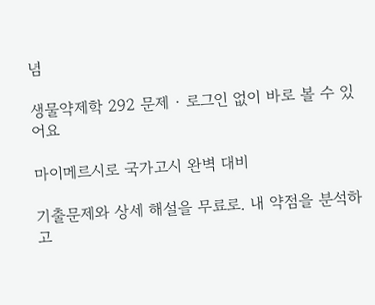념

생물약제학 292 문제 · 로그인 없이 바로 볼 수 있어요

마이메르시로 국가고시 완벽 대비

기출문제와 상세 해설을 무료로. 내 약점을 분석하고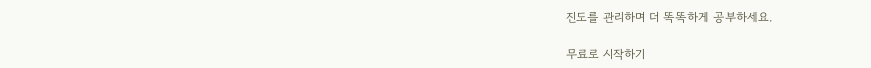진도를 관리하며 더 똑똑하게 공부하세요.

무료로 시작하기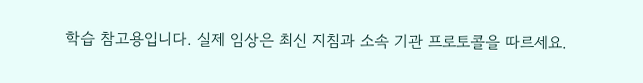학습 참고용입니다. 실제 임상은 최신 지침과 소속 기관 프로토콜을 따르세요.